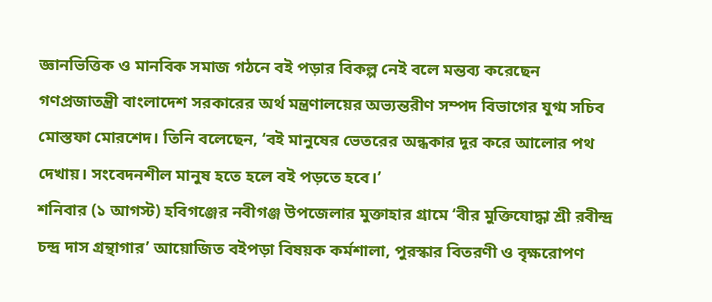জ্ঞানভিত্তিক ও মানবিক সমাজ গঠনে বই পড়ার বিকল্প নেই বলে মন্তব্য করেছেন গণপ্রজাতন্ত্রী বাংলাদেশ সরকারের অর্থ মন্ত্রণালয়ের অভ্যন্তরীণ সম্পদ বিভাগের যুগ্ম সচিব মোস্তফা মোরশেদ। তিনি বলেছেন, ‘বই মানুষের ভেতরের অন্ধকার দূর করে আলোর পথ দেখায়। সংবেদনশীল মানুষ হতে হলে বই পড়তে হবে।’
শনিবার (১ আগস্ট) হবিগঞ্জের নবীগঞ্জ উপজেলার মুক্তাহার গ্রামে ‘বীর মুক্তিযোদ্ধা শ্রী রবীন্দ্র চন্দ্র দাস গ্রন্থাগার’ আয়োজিত বইপড়া বিষয়ক কর্মশালা, পুরস্কার বিতরণী ও বৃক্ষরোপণ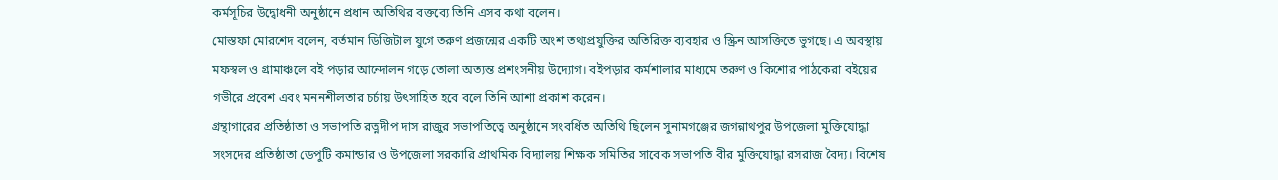কর্মসূচির উদ্বোধনী অনুষ্ঠানে প্রধান অতিথির বক্তব্যে তিনি এসব কথা বলেন।
মোস্তফা মোরশেদ বলেন, বর্তমান ডিজিটাল যুগে তরুণ প্রজন্মের একটি অংশ তথ্যপ্রযুক্তির অতিরিক্ত ব্যবহার ও স্ক্রিন আসক্তিতে ভুগছে। এ অবস্থায় মফস্বল ও গ্রামাঞ্চলে বই পড়ার আন্দোলন গড়ে তোলা অত্যন্ত প্রশংসনীয় উদ্যোগ। বইপড়ার কর্মশালার মাধ্যমে তরুণ ও কিশোর পাঠকেরা বইয়ের গভীরে প্রবেশ এবং মননশীলতার চর্চায় উৎসাহিত হবে বলে তিনি আশা প্রকাশ করেন।
গ্রন্থাগারের প্রতিষ্ঠাতা ও সভাপতি রত্নদীপ দাস রাজুর সভাপতিত্বে অনুষ্ঠানে সংবর্ধিত অতিথি ছিলেন সুনামগঞ্জের জগন্নাথপুর উপজেলা মুক্তিযোদ্ধা সংসদের প্রতিষ্ঠাতা ডেপুটি কমান্ডার ও উপজেলা সরকারি প্রাথমিক বিদ্যালয় শিক্ষক সমিতির সাবেক সভাপতি বীর মুক্তিযোদ্ধা রসরাজ বৈদ্য। বিশেষ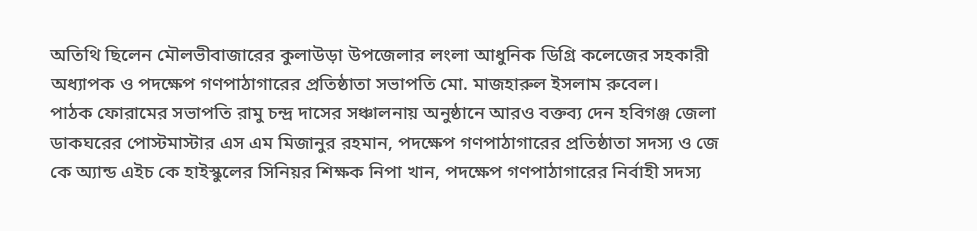অতিথি ছিলেন মৌলভীবাজারের কুলাউড়া উপজেলার লংলা আধুনিক ডিগ্রি কলেজের সহকারী অধ্যাপক ও পদক্ষেপ গণপাঠাগারের প্রতিষ্ঠাতা সভাপতি মো. মাজহারুল ইসলাম রুবেল।
পাঠক ফোরামের সভাপতি রামু চন্দ্র দাসের সঞ্চালনায় অনুষ্ঠানে আরও বক্তব্য দেন হবিগঞ্জ জেলা ডাকঘরের পোস্টমাস্টার এস এম মিজানুর রহমান, পদক্ষেপ গণপাঠাগারের প্রতিষ্ঠাতা সদস্য ও জে কে অ্যান্ড এইচ কে হাইস্কুলের সিনিয়র শিক্ষক নিপা খান, পদক্ষেপ গণপাঠাগারের নির্বাহী সদস্য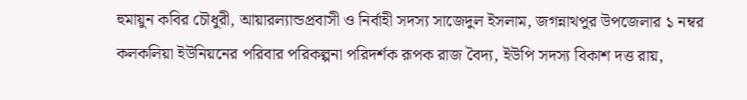হুমায়ুন কবির চৌধুরী, আয়ারল্যান্ডপ্রবাসী ও নির্বাহী সদস্য সাজেদুল ইসলাম, জগন্নাথপুর উপজেলার ১ নম্বর কলকলিয়া ইউনিয়নের পরিবার পরিকল্পনা পরিদর্শক রূপক রাজ বৈদ্য, ইউপি সদস্য বিকাশ দত্ত রায়,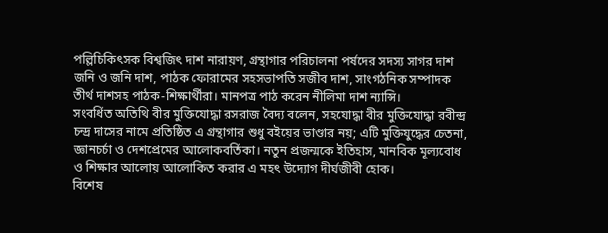পল্লিচিকিৎসক বিশ্বজিৎ দাশ নারায়ণ, গ্রন্থাগার পরিচালনা পর্ষদের সদস্য সাগর দাশ জনি ও জনি দাশ, পাঠক ফোরামের সহসভাপতি সজীব দাশ, সাংগঠনিক সম্পাদক তীর্থ দাশসহ পাঠক-শিক্ষার্থীরা। মানপত্র পাঠ করেন নীলিমা দাশ ন্যান্সি।
সংবর্ধিত অতিথি বীর মুক্তিযোদ্ধা রসরাজ বৈদ্য বলেন, সহযোদ্ধা বীর মুক্তিযোদ্ধা রবীন্দ্র চন্দ্র দাসের নামে প্রতিষ্ঠিত এ গ্রন্থাগার শুধু বইয়ের ভাণ্ডার নয়; এটি মুক্তিযুদ্ধের চেতনা, জ্ঞানচর্চা ও দেশপ্রেমের আলোকবর্তিকা। নতুন প্রজন্মকে ইতিহাস, মানবিক মূল্যবোধ ও শিক্ষার আলোয় আলোকিত করার এ মহৎ উদ্যোগ দীর্ঘজীবী হোক।
বিশেষ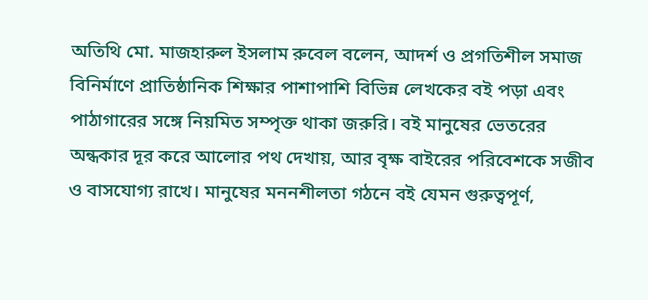অতিথি মো. মাজহারুল ইসলাম রুবেল বলেন, আদর্শ ও প্রগতিশীল সমাজ বিনির্মাণে প্রাতিষ্ঠানিক শিক্ষার পাশাপাশি বিভিন্ন লেখকের বই পড়া এবং পাঠাগারের সঙ্গে নিয়মিত সম্পৃক্ত থাকা জরুরি। বই মানুষের ভেতরের অন্ধকার দূর করে আলোর পথ দেখায়, আর বৃক্ষ বাইরের পরিবেশকে সজীব ও বাসযোগ্য রাখে। মানুষের মননশীলতা গঠনে বই যেমন গুরুত্বপূর্ণ,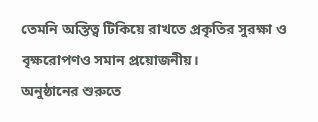তেমনি অস্তিত্ব টিকিয়ে রাখতে প্রকৃতির সুরক্ষা ও বৃক্ষরোপণও সমান প্রয়োজনীয়।
অনুষ্ঠানের শুরুতে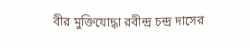বীর মুক্তিযোদ্ধা রবীন্দ্র চন্দ্র দাসের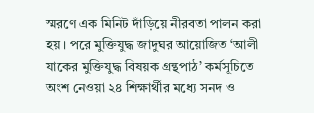স্মরণে এক মিনিট দাঁড়িয়ে নীরবতা পালন করা হয়। পরে মুক্তিযুদ্ধ জাদুঘর আয়োজিত ‘আলী যাকের মুক্তিযুদ্ধ বিষয়ক গ্রন্থপাঠ’ কর্মসূচিতে অংশ নেওয়া ২৪ শিক্ষার্থীর মধ্যে সনদ ও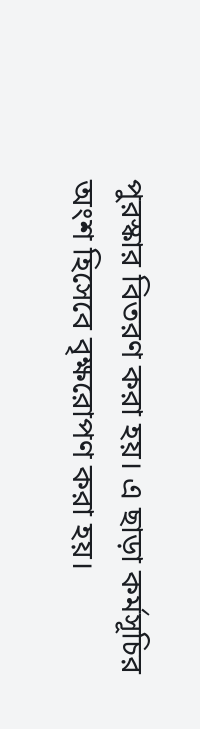পুরস্কার বিতরণ করা হয়। এ ছাড়া কর্মসূচির অংশ হিসেবে বৃক্ষরোপণ করা হয়।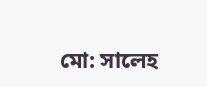মো: সালেহ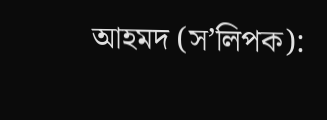আহমদ (স’লিপক):